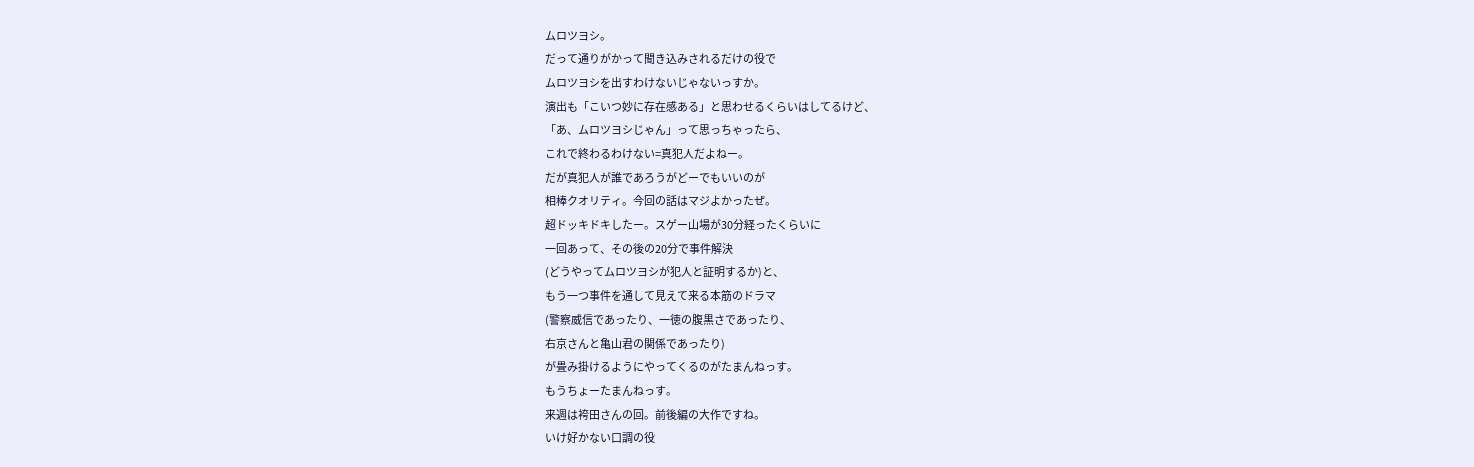ムロツヨシ。
だって通りがかって聞き込みされるだけの役で
ムロツヨシを出すわけないじゃないっすか。
演出も「こいつ妙に存在感ある」と思わせるくらいはしてるけど、
「あ、ムロツヨシじゃん」って思っちゃったら、
これで終わるわけない=真犯人だよねー。
だが真犯人が誰であろうがどーでもいいのが
相棒クオリティ。今回の話はマジよかったぜ。
超ドッキドキしたー。スゲー山場が30分経ったくらいに
一回あって、その後の20分で事件解決
(どうやってムロツヨシが犯人と証明するか)と、
もう一つ事件を通して見えて来る本筋のドラマ
(警察威信であったり、一徳の腹黒さであったり、
右京さんと亀山君の関係であったり)
が畳み掛けるようにやってくるのがたまんねっす。
もうちょーたまんねっす。
来週は袴田さんの回。前後編の大作ですね。
いけ好かない口調の役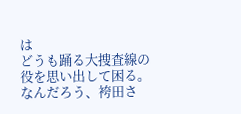は
どうも踊る大捜査線の役を思い出して困る。
なんだろう、袴田さ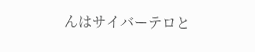んはサイバーテロと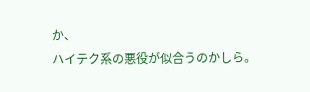か、
ハイテク系の悪役が似合うのかしら。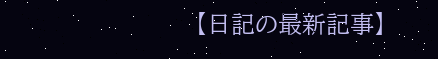【日記の最新記事】